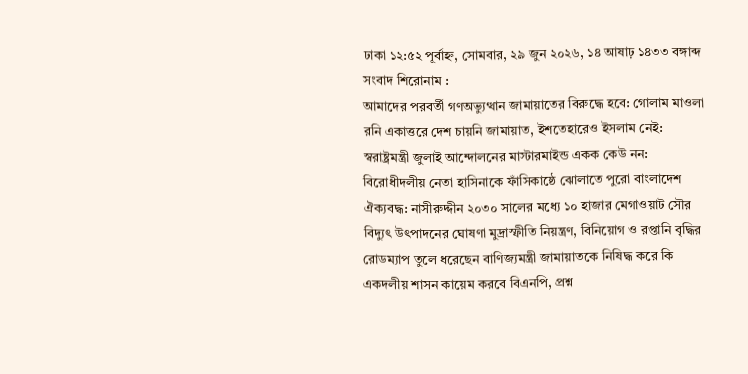ঢাকা ১২:৫২ পূর্বাহ্ন, সোমবার, ২৯ জুন ২০২৬, ১৪ আষাঢ় ১৪৩৩ বঙ্গাব্দ
সংবাদ শিরোনাম :
আমাদের পরবর্তী গণঅভ্যুত্থান জামায়াতের বিরুদ্ধে হবে: গোলাম মাওলা রনি একাত্তরে দেশ চায়নি জামায়াত, ইশতেহারেও ইসলাম নেই: স্বরাষ্ট্রমন্ত্রী জুলাই আন্দোলনের মাস্টারমাইন্ড একক কেউ নন: বিরোধীদলীয় নেতা হাসিনাকে ফাঁসিকাষ্ঠে ঝোলাতে পুরো বাংলাদেশ ঐক্যবদ্ধ: নাসীরুদ্দীন ২০৩০ সালের মধ্যে ১০ হাজার মেগাওয়াট সৌর বিদ্যুৎ উৎপাদনের ঘোষণা মুদ্রাস্ফীতি নিয়ন্ত্রণ, বিনিয়োগ ও রপ্তানি বৃদ্ধির রোডম্যাপ তুলে ধরেছেন বাণিজ্যমন্ত্রী জামায়াতকে নিষিদ্ধ করে কি একদলীয় শাসন কায়েম করবে বিএনপি, প্রশ্ন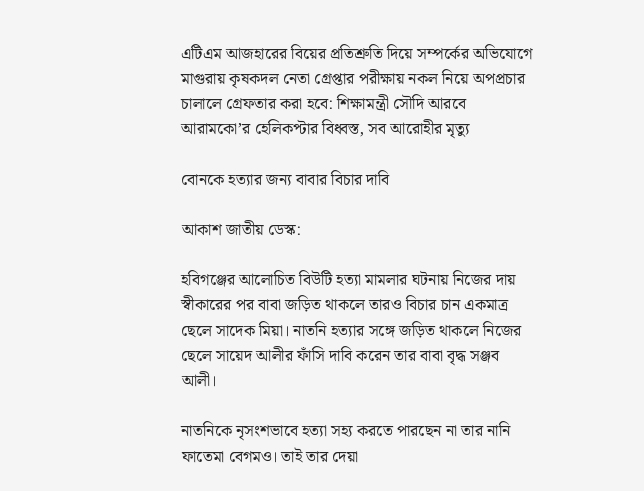এটিএম আজহারের বিয়ের প্রতিশ্রুতি দিয়ে সম্পর্কের অভিযোগে মাগুরায় কৃষকদল নেতা গ্রেপ্তার পরীক্ষায় নকল নিয়ে অপপ্রচার চালালে গ্রেফতার করা হবে: শিক্ষামন্ত্রী সৌদি আরবে আরামকো’র হেলিকপ্টার বিধ্বস্ত, সব আরোহীর মৃত্যু

বোনকে হত্যার জন্য বাবার বিচার দাবি

আকাশ জাতীয় ডেস্ক:

হবিগঞ্জের আলোচিত বিউটি হত্যা মামলার ঘটনায় নিজের দায় স্বীকারের পর বাবা জড়িত থাকলে তারও বিচার চান একমাত্র ছেলে সাদেক মিয়া। নাতনি হত্যার সঙ্গে জড়িত থাকলে নিজের ছেলে সায়েদ আলীর ফাঁসি দাবি করেন তার বাবা বৃদ্ধ সঞ্জব আলী।

নাতনিকে নৃসংশভাবে হত্যা সহ্য করতে পারছেন না তার নানি ফাতেমা বেগমও। তাই তার দেয়া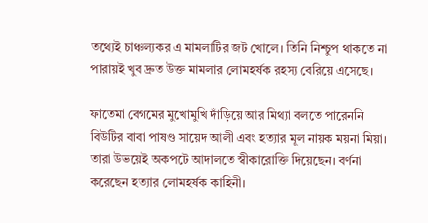তথ্যেই চাঞ্চল্যকর এ মামলাটির জট খোলে। তিনি নিশ্চুপ থাকতে না পারায়ই খুব দ্রুত উক্ত মামলার লোমহর্ষক রহস্য বেরিয়ে এসেছে।

ফাতেমা বেগমের মুখোমুখি দাঁড়িয়ে আর মিথ্যা বলতে পারেননি বিউটির বাবা পাষণ্ড সায়েদ আলী এবং হত্যার মূল নায়ক ময়না মিয়া। তারা উভয়েই অকপটে আদালতে স্বীকারোক্তি দিয়েছেন। বর্ণনা করেছেন হত্যার লোমহর্ষক কাহিনী।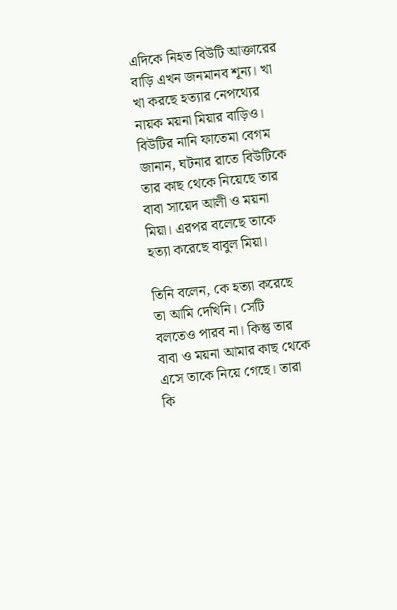এদিকে নিহত বিউটি আক্তারের বাড়ি এখন জনমানব শূন্য। খা খা করছে হত্যার নেপথ্যের নায়ক ময়না মিয়ার বাড়িও। বিউটির নানি ফাতেমা বেগম জানান, ঘটনার রাতে বিউটিকে তার কাছ থেকে নিয়েছে তার বাবা সায়েদ আলী ও ময়না মিয়া। এরপর বলেছে তাকে হত্যা করেছে বাবুল মিয়া।

তিনি বলেন, কে হত্যা করেছে তা আমি দেখিনি। সেটি বলতেও পারব না। কিন্তু তার বাবা ও ময়না আমার কাছ থেকে এসে তাকে নিয়ে গেছে। তারা কি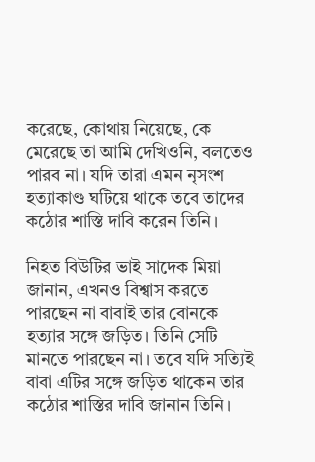করেছে, কোথায় নিয়েছে, কে মেরেছে তা আমি দেখিওনি, বলতেও পারব না। যদি তারা এমন নৃসংশ হত্যাকাণ্ড ঘটিয়ে থাকে তবে তাদের কঠোর শাস্তি দাবি করেন তিনি।

নিহত বিউটির ভাই সাদেক মিয়া জানান, এখনও বিশ্বাস করতে পারছেন না বাবাই তার বোনকে হত্যার সঙ্গে জড়িত। তিনি সেটি মানতে পারছেন না। তবে যদি সত্যিই বাবা এটির সঙ্গে জড়িত থাকেন তার কঠোর শাস্তির দাবি জানান তিনি।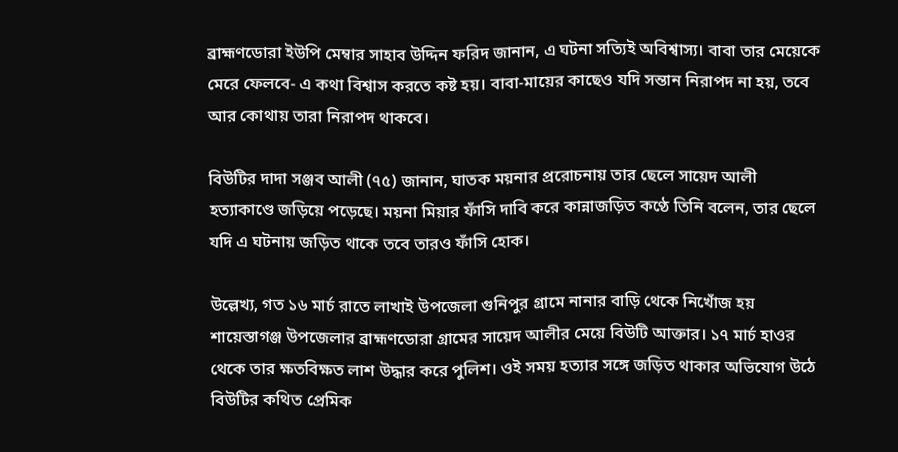ব্রাহ্মণডোরা ইউপি মেম্বার সাহাব উদ্দিন ফরিদ জানান, এ ঘটনা সত্যিই অবিশ্বাস্য। বাবা তার মেয়েকে মেরে ফেলবে- এ কথা বিশ্বাস করতে কষ্ট হয়। বাবা-মায়ের কাছেও যদি সন্তান নিরাপদ না হয়, তবে আর কোথায় তারা নিরাপদ থাকবে।

বিউটির দাদা সঞ্জব আলী (৭৫) জানান, ঘাতক ময়নার প্ররোচনায় তার ছেলে সায়েদ আলী হত্যাকাণ্ডে জড়িয়ে পড়েছে। ময়না মিয়ার ফাঁসি দাবি করে কান্নাজড়িত কণ্ঠে তিনি বলেন, তার ছেলে যদি এ ঘটনায় জড়িত থাকে তবে তারও ফাঁসি হোক।

উল্লেখ্য, গত ১৬ মার্চ রাতে লাখাই উপজেলা গুনিপুর গ্রামে নানার বাড়ি থেকে নিখোঁজ হয় শায়েস্তাগঞ্জ উপজেলার ব্রাহ্মণডোরা গ্রামের সায়েদ আলীর মেয়ে বিউটি আক্তার। ১৭ মার্চ হাওর থেকে তার ক্ষতবিক্ষত লাশ উদ্ধার করে পুলিশ। ওই সময় হত্যার সঙ্গে জড়িত থাকার অভিযোগ উঠে বিউটির কথিত প্রেমিক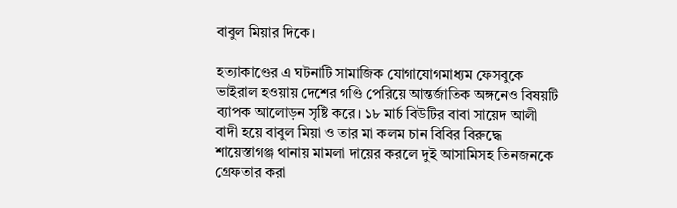বাবুল মিয়ার দিকে।

হত্যাকাণ্ডের এ ঘটনাটি সামাজিক যোগাযোগমাধ্যম ফেসবুকে ভাইরাল হওয়ায় দেশের গণ্ডি পেরিয়ে আন্তর্জাতিক অঙ্গনেও বিষয়টি ব্যাপক আলোড়ন সৃষ্টি করে। ১৮ মার্চ বিউটির বাবা সায়েদ আলী বাদী হয়ে বাবুল মিয়া ও তার মা কলম চান বিবির বিরুদ্ধে শায়েস্তাগঞ্জ থানায় মামলা দায়ের করলে দুই আসামিসহ তিনজনকে গ্রেফতার করা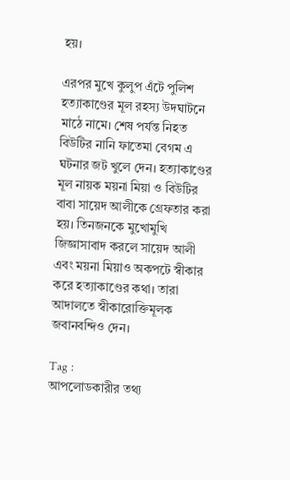হয়।

এরপর মুখে কুলুপ এঁটে পুলিশ হত্যাকাণ্ডের মূল রহস্য উদঘাটনে মাঠে নামে। শেষ পর্যন্ত নিহত বিউটির নানি ফাতেমা বেগম এ ঘটনার জট খুলে দেন। হত্যাকাণ্ডের মূল নায়ক ময়না মিয়া ও বিউটির বাবা সায়েদ আলীকে গ্রেফতার করা হয়। তিনজনকে মুখোমুখি জিজ্ঞাসাবাদ করলে সায়েদ আলী এবং ময়না মিয়াও অকপটে স্বীকার করে হত্যাকাণ্ডের কথা। তারা আদালতে স্বীকারোক্তিমূলক জবানবন্দিও দেন।

Tag :
আপলোডকারীর তথ্য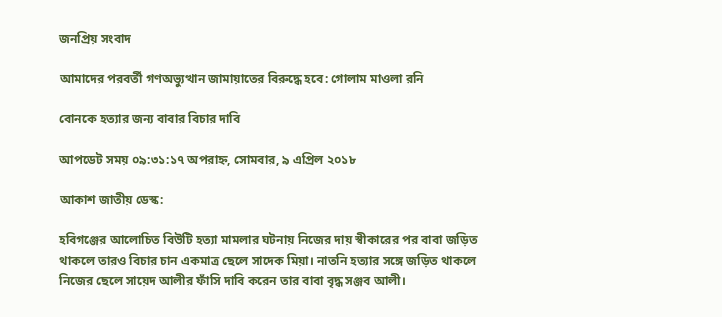জনপ্রিয় সংবাদ

আমাদের পরবর্তী গণঅভ্যুত্থান জামায়াতের বিরুদ্ধে হবে: গোলাম মাওলা রনি

বোনকে হত্যার জন্য বাবার বিচার দাবি

আপডেট সময় ০৯:৩১:১৭ অপরাহ্ন, সোমবার, ৯ এপ্রিল ২০১৮

আকাশ জাতীয় ডেস্ক:

হবিগঞ্জের আলোচিত বিউটি হত্যা মামলার ঘটনায় নিজের দায় স্বীকারের পর বাবা জড়িত থাকলে তারও বিচার চান একমাত্র ছেলে সাদেক মিয়া। নাতনি হত্যার সঙ্গে জড়িত থাকলে নিজের ছেলে সায়েদ আলীর ফাঁসি দাবি করেন তার বাবা বৃদ্ধ সঞ্জব আলী।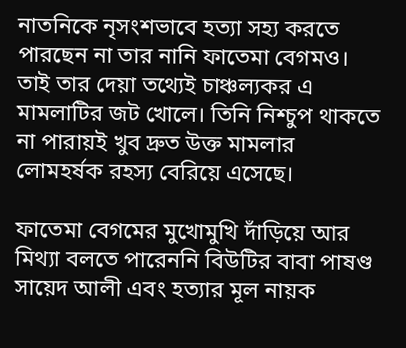নাতনিকে নৃসংশভাবে হত্যা সহ্য করতে পারছেন না তার নানি ফাতেমা বেগমও। তাই তার দেয়া তথ্যেই চাঞ্চল্যকর এ মামলাটির জট খোলে। তিনি নিশ্চুপ থাকতে না পারায়ই খুব দ্রুত উক্ত মামলার লোমহর্ষক রহস্য বেরিয়ে এসেছে।

ফাতেমা বেগমের মুখোমুখি দাঁড়িয়ে আর মিথ্যা বলতে পারেননি বিউটির বাবা পাষণ্ড সায়েদ আলী এবং হত্যার মূল নায়ক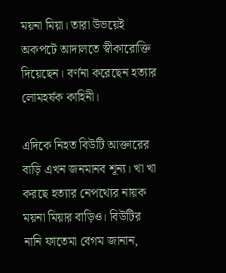ময়না মিয়া। তারা উভয়েই অকপটে আদালতে স্বীকারোক্তি দিয়েছেন। বর্ণনা করেছেন হত্যার লোমহর্ষক কাহিনী।

এদিকে নিহত বিউটি আক্তারের বাড়ি এখন জনমানব শূন্য। খা খা করছে হত্যার নেপথ্যের নায়ক ময়না মিয়ার বাড়িও। বিউটির নানি ফাতেমা বেগম জানান,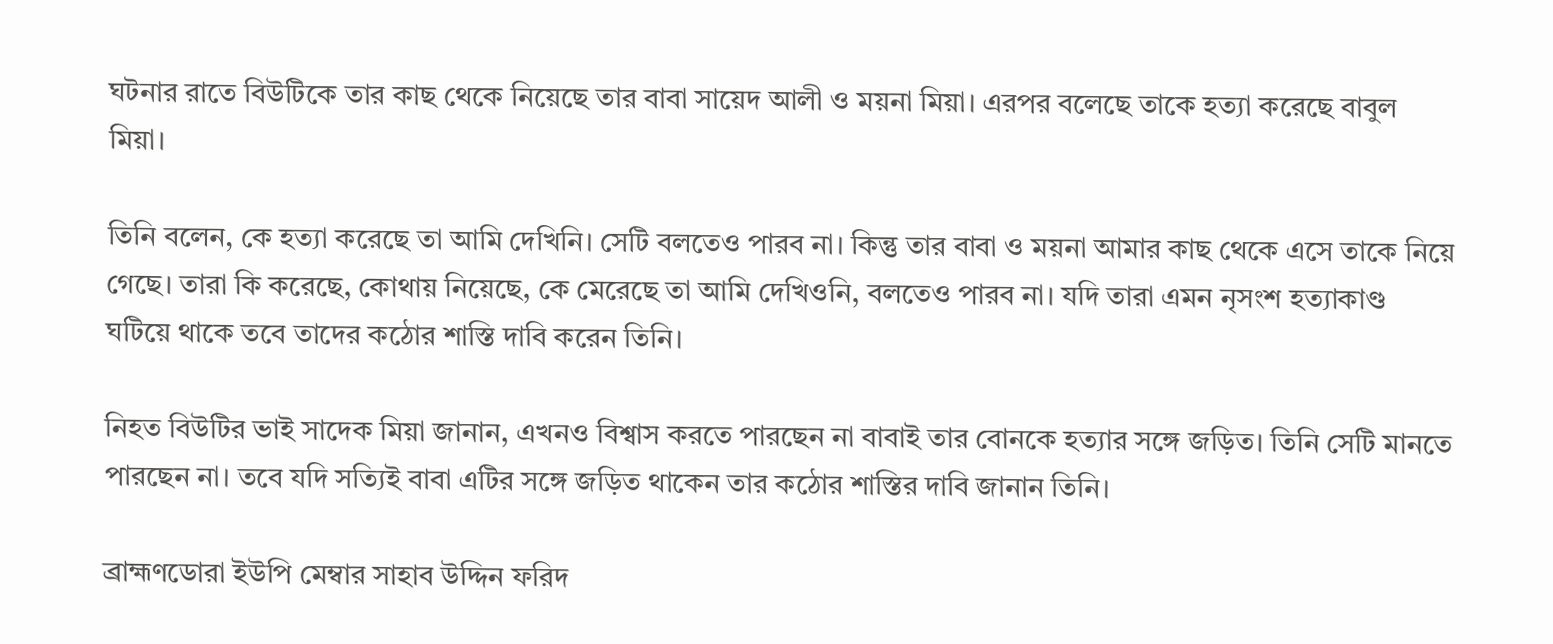ঘটনার রাতে বিউটিকে তার কাছ থেকে নিয়েছে তার বাবা সায়েদ আলী ও ময়না মিয়া। এরপর বলেছে তাকে হত্যা করেছে বাবুল মিয়া।

তিনি বলেন, কে হত্যা করেছে তা আমি দেখিনি। সেটি বলতেও পারব না। কিন্তু তার বাবা ও ময়না আমার কাছ থেকে এসে তাকে নিয়ে গেছে। তারা কি করেছে, কোথায় নিয়েছে, কে মেরেছে তা আমি দেখিওনি, বলতেও পারব না। যদি তারা এমন নৃসংশ হত্যাকাণ্ড ঘটিয়ে থাকে তবে তাদের কঠোর শাস্তি দাবি করেন তিনি।

নিহত বিউটির ভাই সাদেক মিয়া জানান, এখনও বিশ্বাস করতে পারছেন না বাবাই তার বোনকে হত্যার সঙ্গে জড়িত। তিনি সেটি মানতে পারছেন না। তবে যদি সত্যিই বাবা এটির সঙ্গে জড়িত থাকেন তার কঠোর শাস্তির দাবি জানান তিনি।

ব্রাহ্মণডোরা ইউপি মেম্বার সাহাব উদ্দিন ফরিদ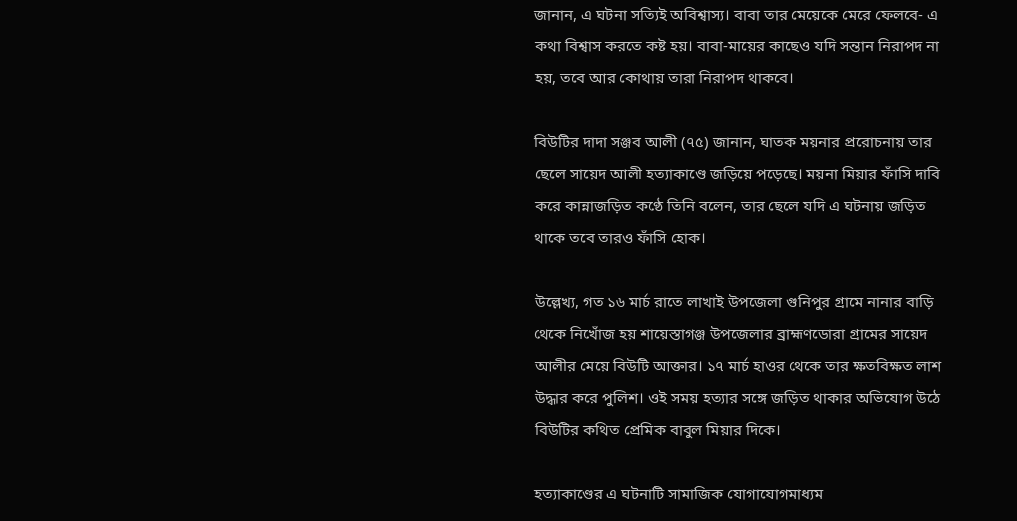জানান, এ ঘটনা সত্যিই অবিশ্বাস্য। বাবা তার মেয়েকে মেরে ফেলবে- এ কথা বিশ্বাস করতে কষ্ট হয়। বাবা-মায়ের কাছেও যদি সন্তান নিরাপদ না হয়, তবে আর কোথায় তারা নিরাপদ থাকবে।

বিউটির দাদা সঞ্জব আলী (৭৫) জানান, ঘাতক ময়নার প্ররোচনায় তার ছেলে সায়েদ আলী হত্যাকাণ্ডে জড়িয়ে পড়েছে। ময়না মিয়ার ফাঁসি দাবি করে কান্নাজড়িত কণ্ঠে তিনি বলেন, তার ছেলে যদি এ ঘটনায় জড়িত থাকে তবে তারও ফাঁসি হোক।

উল্লেখ্য, গত ১৬ মার্চ রাতে লাখাই উপজেলা গুনিপুর গ্রামে নানার বাড়ি থেকে নিখোঁজ হয় শায়েস্তাগঞ্জ উপজেলার ব্রাহ্মণডোরা গ্রামের সায়েদ আলীর মেয়ে বিউটি আক্তার। ১৭ মার্চ হাওর থেকে তার ক্ষতবিক্ষত লাশ উদ্ধার করে পুলিশ। ওই সময় হত্যার সঙ্গে জড়িত থাকার অভিযোগ উঠে বিউটির কথিত প্রেমিক বাবুল মিয়ার দিকে।

হত্যাকাণ্ডের এ ঘটনাটি সামাজিক যোগাযোগমাধ্যম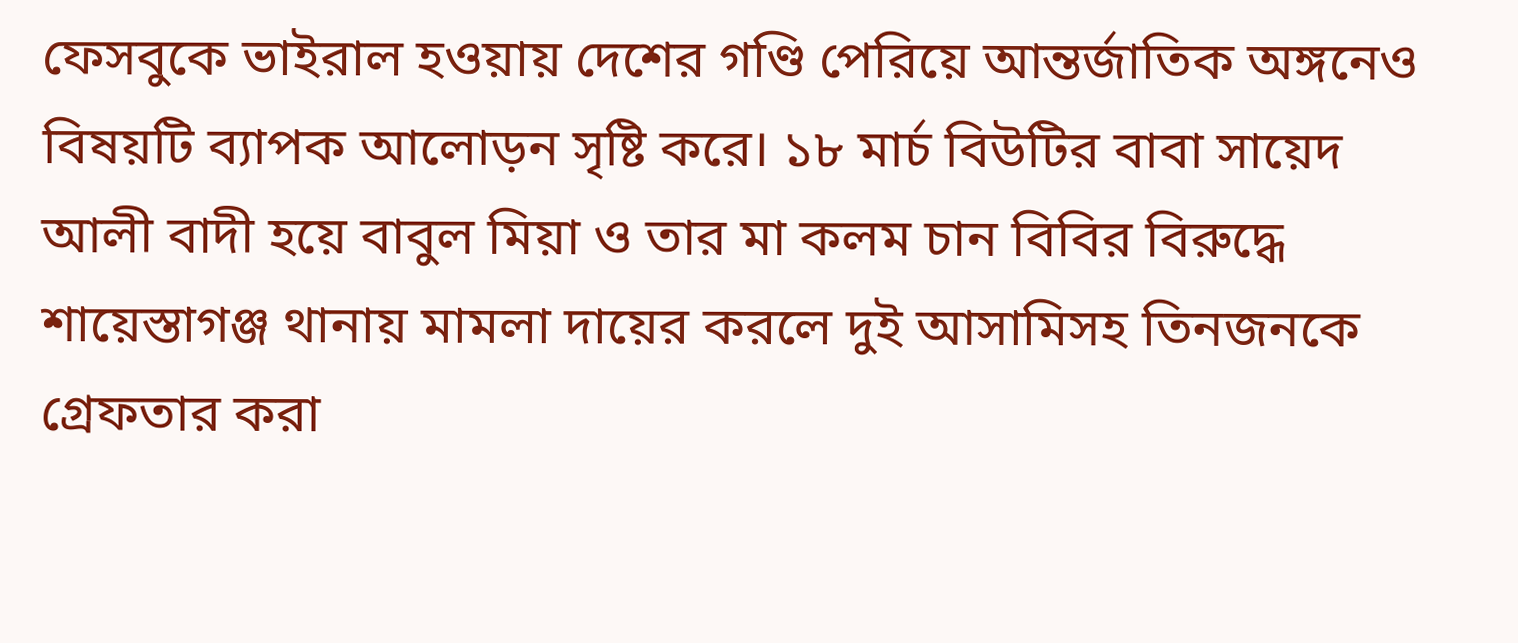ফেসবুকে ভাইরাল হওয়ায় দেশের গণ্ডি পেরিয়ে আন্তর্জাতিক অঙ্গনেও বিষয়টি ব্যাপক আলোড়ন সৃষ্টি করে। ১৮ মার্চ বিউটির বাবা সায়েদ আলী বাদী হয়ে বাবুল মিয়া ও তার মা কলম চান বিবির বিরুদ্ধে শায়েস্তাগঞ্জ থানায় মামলা দায়ের করলে দুই আসামিসহ তিনজনকে গ্রেফতার করা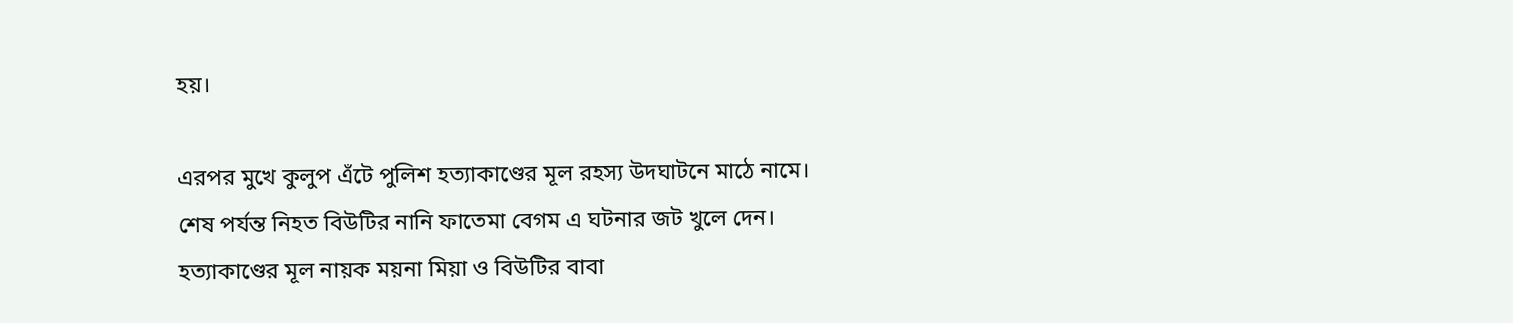হয়।

এরপর মুখে কুলুপ এঁটে পুলিশ হত্যাকাণ্ডের মূল রহস্য উদঘাটনে মাঠে নামে। শেষ পর্যন্ত নিহত বিউটির নানি ফাতেমা বেগম এ ঘটনার জট খুলে দেন। হত্যাকাণ্ডের মূল নায়ক ময়না মিয়া ও বিউটির বাবা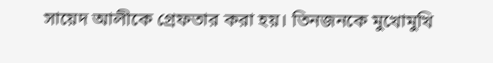সায়েদ আলীকে গ্রেফতার করা হয়। তিনজনকে মুখোমুখি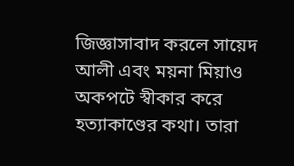জিজ্ঞাসাবাদ করলে সায়েদ আলী এবং ময়না মিয়াও অকপটে স্বীকার করে হত্যাকাণ্ডের কথা। তারা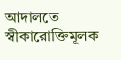আদালতে স্বীকারোক্তিমূলক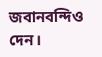জবানবন্দিও দেন।